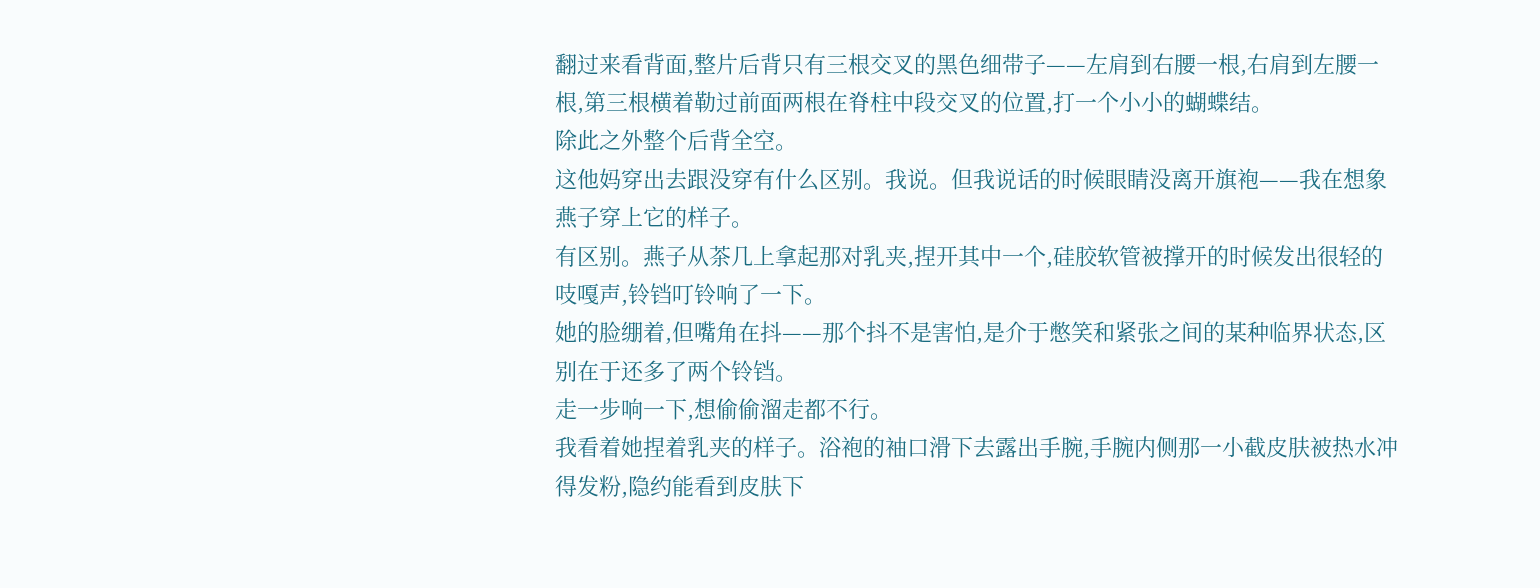翻过来看背面,整片后背只有三根交叉的黑色细带子——左肩到右腰一根,右肩到左腰一根,第三根横着勒过前面两根在脊柱中段交叉的位置,打一个小小的蝴蝶结。
除此之外整个后背全空。
这他妈穿出去跟没穿有什么区别。我说。但我说话的时候眼睛没离开旗袍——我在想象燕子穿上它的样子。
有区别。燕子从茶几上拿起那对乳夹,捏开其中一个,硅胶软管被撑开的时候发出很轻的吱嘎声,铃铛叮铃响了一下。
她的脸绷着,但嘴角在抖——那个抖不是害怕,是介于憋笑和紧张之间的某种临界状态,区别在于还多了两个铃铛。
走一步响一下,想偷偷溜走都不行。
我看着她捏着乳夹的样子。浴袍的袖口滑下去露出手腕,手腕内侧那一小截皮肤被热水冲得发粉,隐约能看到皮肤下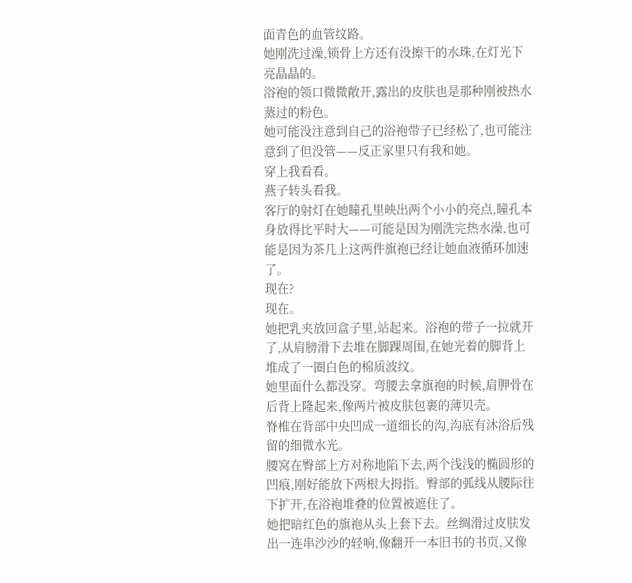面青色的血管纹路。
她刚洗过澡,锁骨上方还有没擦干的水珠,在灯光下亮晶晶的。
浴袍的领口微微敞开,露出的皮肤也是那种刚被热水蒸过的粉色。
她可能没注意到自己的浴袍带子已经松了,也可能注意到了但没管——反正家里只有我和她。
穿上我看看。
燕子转头看我。
客厅的射灯在她瞳孔里映出两个小小的亮点,瞳孔本身放得比平时大——可能是因为刚洗完热水澡,也可能是因为茶几上这两件旗袍已经让她血液循环加速了。
现在?
现在。
她把乳夹放回盒子里,站起来。浴袍的带子一拉就开了,从肩膀滑下去堆在脚踝周围,在她光着的脚背上堆成了一圈白色的棉质波纹。
她里面什么都没穿。弯腰去拿旗袍的时候,肩胛骨在后背上隆起来,像两片被皮肤包裹的薄贝壳。
脊椎在背部中央凹成一道细长的沟,沟底有沐浴后残留的细微水光。
腰窝在臀部上方对称地陷下去,两个浅浅的椭圆形的凹痕,刚好能放下两根大拇指。臀部的弧线从腰际往下扩开,在浴袍堆叠的位置被遮住了。
她把暗红色的旗袍从头上套下去。丝绸滑过皮肤发出一连串沙沙的轻响,像翻开一本旧书的书页,又像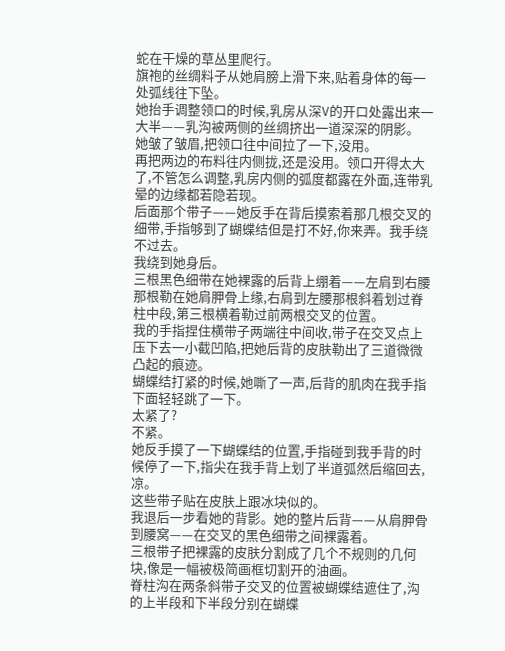蛇在干燥的草丛里爬行。
旗袍的丝绸料子从她肩膀上滑下来,贴着身体的每一处弧线往下坠。
她抬手调整领口的时候,乳房从深V的开口处露出来一大半——乳沟被两侧的丝绸挤出一道深深的阴影。
她皱了皱眉,把领口往中间拉了一下,没用。
再把两边的布料往内侧拢,还是没用。领口开得太大了,不管怎么调整,乳房内侧的弧度都露在外面,连带乳晕的边缘都若隐若现。
后面那个带子——她反手在背后摸索着那几根交叉的细带,手指够到了蝴蝶结但是打不好,你来弄。我手绕不过去。
我绕到她身后。
三根黑色细带在她裸露的后背上绷着——左肩到右腰那根勒在她肩胛骨上缘,右肩到左腰那根斜着划过脊柱中段,第三根横着勒过前两根交叉的位置。
我的手指捏住横带子两端往中间收,带子在交叉点上压下去一小截凹陷,把她后背的皮肤勒出了三道微微凸起的痕迹。
蝴蝶结打紧的时候,她嘶了一声,后背的肌肉在我手指下面轻轻跳了一下。
太紧了?
不紧。
她反手摸了一下蝴蝶结的位置,手指碰到我手背的时候停了一下,指尖在我手背上划了半道弧然后缩回去,凉。
这些带子贴在皮肤上跟冰块似的。
我退后一步看她的背影。她的整片后背——从肩胛骨到腰窝——在交叉的黑色细带之间裸露着。
三根带子把裸露的皮肤分割成了几个不规则的几何块,像是一幅被极简画框切割开的油画。
脊柱沟在两条斜带子交叉的位置被蝴蝶结遮住了,沟的上半段和下半段分别在蝴蝶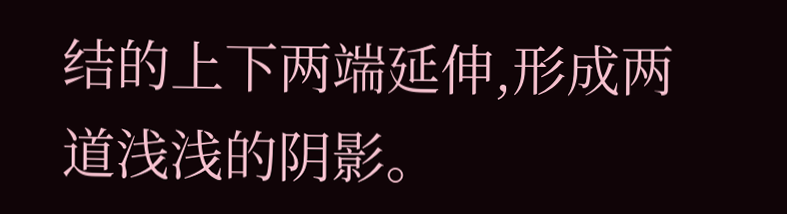结的上下两端延伸,形成两道浅浅的阴影。